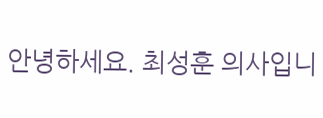안녕하세요. 최성훈 의사입니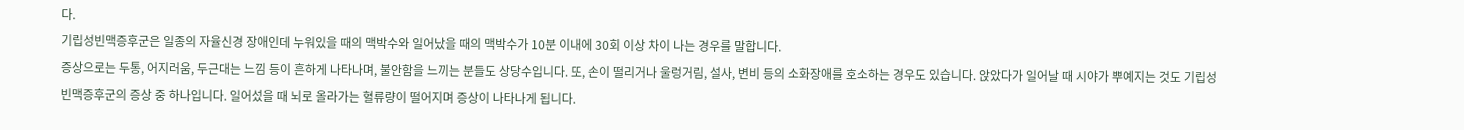다.
기립성빈맥증후군은 일종의 자율신경 장애인데 누워있을 때의 맥박수와 일어났을 때의 맥박수가 10분 이내에 30회 이상 차이 나는 경우를 말합니다.
증상으로는 두통, 어지러움, 두근대는 느낌 등이 흔하게 나타나며, 불안함을 느끼는 분들도 상당수입니다. 또, 손이 떨리거나 울렁거림, 설사, 변비 등의 소화장애를 호소하는 경우도 있습니다. 앉았다가 일어날 때 시야가 뿌예지는 것도 기립성빈맥증후군의 증상 중 하나입니다. 일어섰을 때 뇌로 올라가는 혈류량이 떨어지며 증상이 나타나게 됩니다.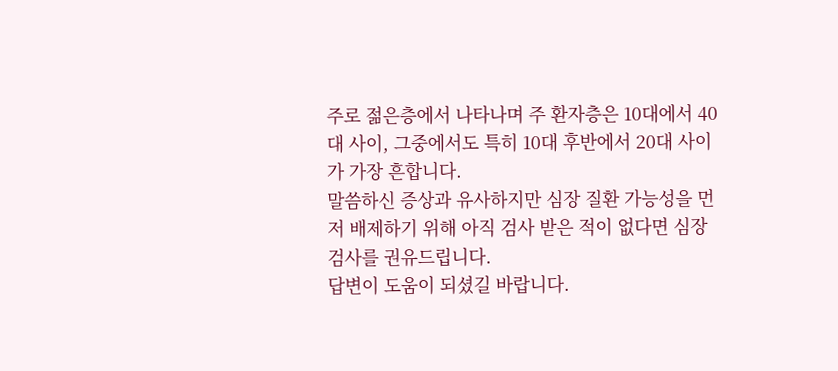주로 젊은층에서 나타나며 주 환자층은 10대에서 40대 사이, 그중에서도 특히 10대 후반에서 20대 사이가 가장 흔합니다.
말씀하신 증상과 유사하지만 심장 질환 가능성을 먼저 배제하기 위해 아직 검사 받은 적이 없다면 심장 검사를 권유드립니다.
답변이 도움이 되셨길 바랍니다.